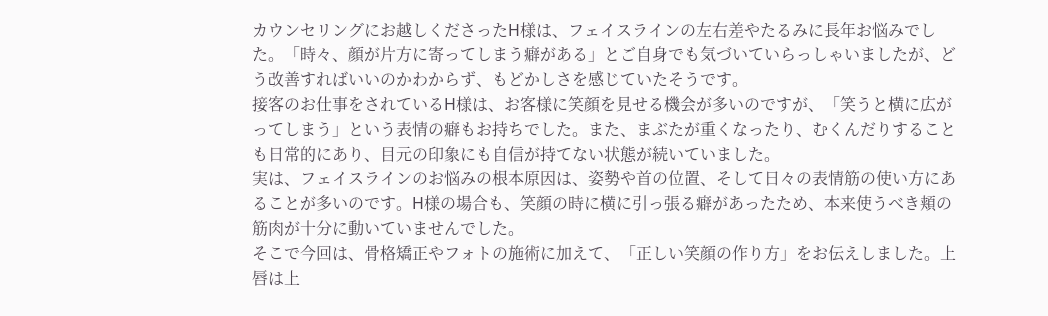カウンセリングにお越しくださったH様は、フェイスラインの左右差やたるみに長年お悩みでした。「時々、顔が片方に寄ってしまう癖がある」とご自身でも気づいていらっしゃいましたが、どう改善すればいいのかわからず、もどかしさを感じていたそうです。
接客のお仕事をされているH様は、お客様に笑顔を見せる機会が多いのですが、「笑うと横に広がってしまう」という表情の癖もお持ちでした。また、まぶたが重くなったり、むくんだりすることも日常的にあり、目元の印象にも自信が持てない状態が続いていました。
実は、フェイスラインのお悩みの根本原因は、姿勢や首の位置、そして日々の表情筋の使い方にあることが多いのです。H様の場合も、笑顔の時に横に引っ張る癖があったため、本来使うべき頬の筋肉が十分に動いていませんでした。
そこで今回は、骨格矯正やフォトの施術に加えて、「正しい笑顔の作り方」をお伝えしました。上唇は上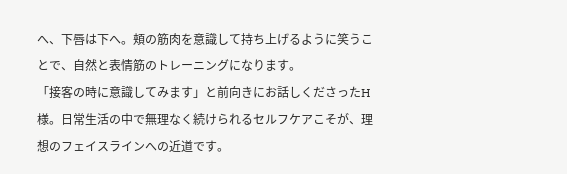へ、下唇は下へ。頬の筋肉を意識して持ち上げるように笑うことで、自然と表情筋のトレーニングになります。
「接客の時に意識してみます」と前向きにお話しくださったH様。日常生活の中で無理なく続けられるセルフケアこそが、理想のフェイスラインへの近道です。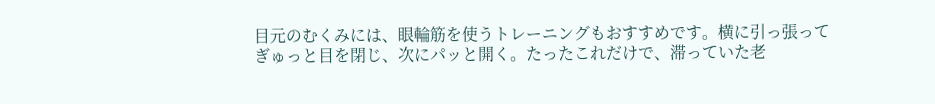目元のむくみには、眼輪筋を使うトレーニングもおすすめです。横に引っ張ってぎゅっと目を閉じ、次にパッと開く。たったこれだけで、滞っていた老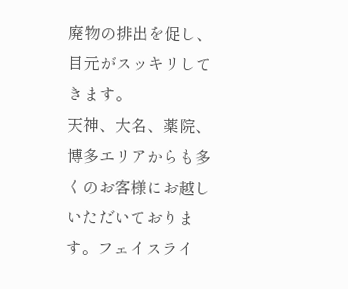廃物の排出を促し、目元がスッキリしてきます。
天神、大名、薬院、博多エリアからも多くのお客様にお越しいただいております。フェイスライ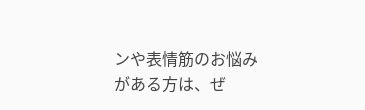ンや表情筋のお悩みがある方は、ぜ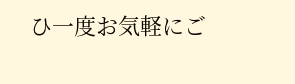ひ一度お気軽にご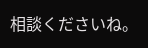相談くださいね。